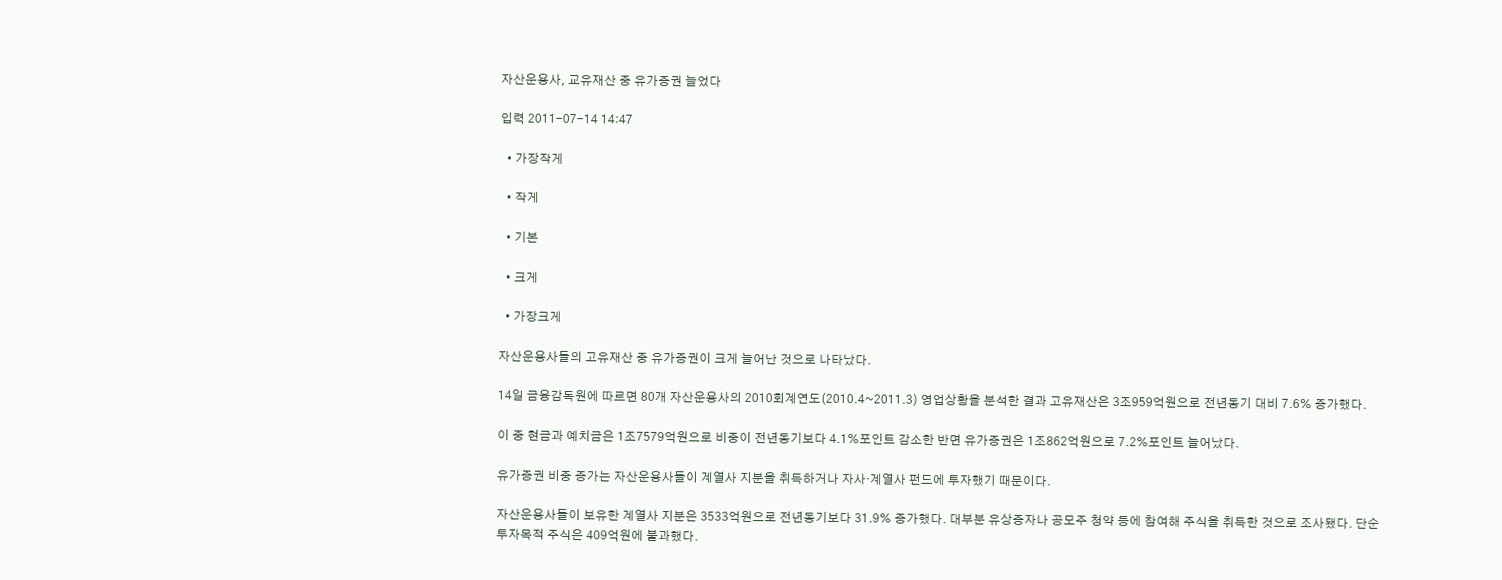자산운용사, 교유재산 중 유가증권 늘었다

입력 2011-07-14 14:47

  • 가장작게

  • 작게

  • 기본

  • 크게

  • 가장크게

자산운용사들의 고유재산 중 유가증권이 크게 늘어난 것으로 나타났다.

14일 금융감독원에 따르면 80개 자산운용사의 2010회계연도(2010.4~2011.3) 영업상황을 분석한 결과 고유재산은 3조959억원으로 전년동기 대비 7.6% 증가했다.

이 중 현금과 예치금은 1조7579억원으로 비중이 전년동기보다 4.1%포인트 감소한 반면 유가증권은 1조862억원으로 7.2%포인트 늘어났다.

유가증권 비중 증가는 자산운용사들이 계열사 지분을 취득하거나 자사·계열사 펀드에 투자했기 때문이다.

자산운용사들이 보유한 계열사 지분은 3533억원으로 전년동기보다 31.9% 증가했다. 대부분 유상증자나 공모주 청약 등에 참여해 주식을 취득한 것으로 조사됐다. 단순 투자목적 주식은 409억원에 불과했다.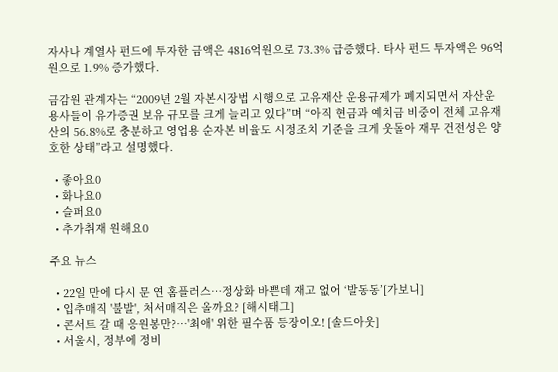자사나 계열사 펀드에 투자한 금액은 4816억원으로 73.3% 급증했다. 타사 펀드 투자액은 96억원으로 1.9% 증가했다.

금감원 관계자는 “2009년 2월 자본시장법 시행으로 고유재산 운용규제가 폐지되면서 자산운용사들이 유가증권 보유 규모를 크게 늘리고 있다”며 “아직 현금과 예치금 비중이 전체 고유재산의 56.8%로 충분하고 영업용 순자본 비율도 시정조치 기준을 크게 웃돌아 재무 건전성은 양호한 상태”라고 설명했다.

  • 좋아요0
  • 화나요0
  • 슬퍼요0
  • 추가취재 원해요0

주요 뉴스

  • 22일 만에 다시 문 연 홈플러스…정상화 바쁜데 재고 없어 ‘발동동’[가보니]
  • 입추매직 '불발', 처서매직은 올까요? [해시태그]
  • 콘서트 갈 때 응원봉만?⋯'최애' 위한 필수품 등장이오! [솔드아웃]
  • 서울시, 정부에 정비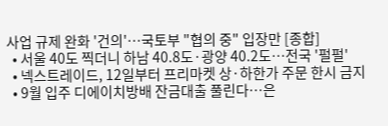사업 규제 완화 '건의'⋯국토부 "협의 중" 입장만 [종합]
  • 서울 40도 찍더니 하남 40.8도·광양 40.2도…전국 '펄펄'
  • 넥스트레이드, 12일부터 프리마켓 상·하한가 주문 한시 금지
  • 9월 입주 디에이치방배 잔금대출 풀린다…은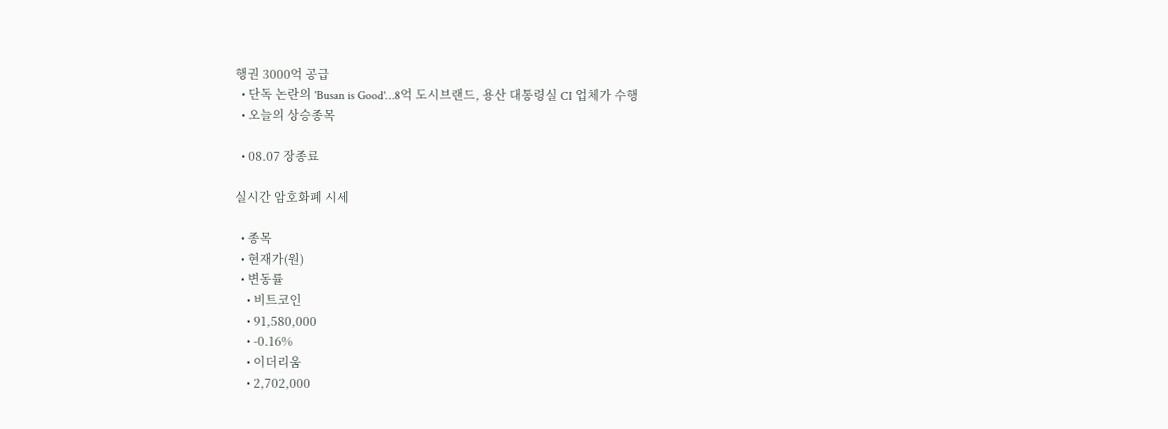행권 3000억 공급
  • 단독 논란의 'Busan is Good'…8억 도시브랜드, 용산 대통령실 CI 업체가 수행
  • 오늘의 상승종목

  • 08.07 장종료

실시간 암호화폐 시세

  • 종목
  • 현재가(원)
  • 변동률
    • 비트코인
    • 91,580,000
    • -0.16%
    • 이더리움
    • 2,702,000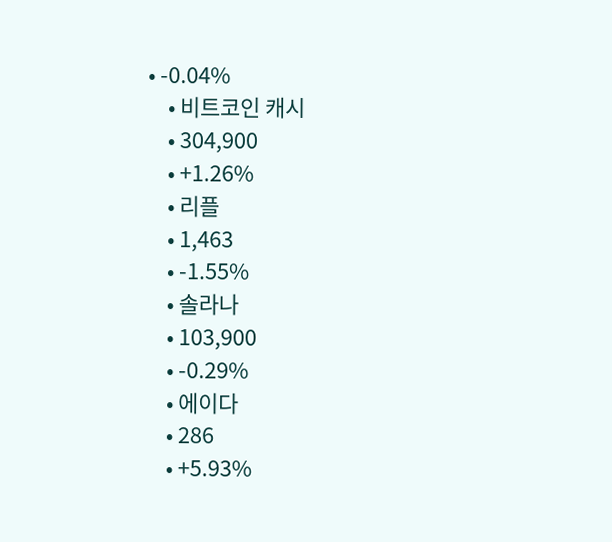• -0.04%
    • 비트코인 캐시
    • 304,900
    • +1.26%
    • 리플
    • 1,463
    • -1.55%
    • 솔라나
    • 103,900
    • -0.29%
    • 에이다
    • 286
    • +5.93%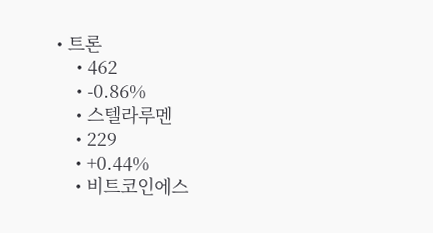• 트론
    • 462
    • -0.86%
    • 스텔라루멘
    • 229
    • +0.44%
    • 비트코인에스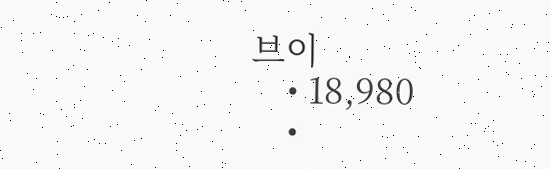브이
    • 18,980
    •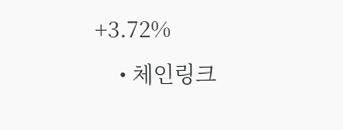+3.72%
    • 체인링크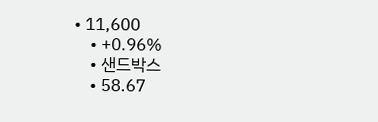• 11,600
    • +0.96%
    • 샌드박스
    • 58.67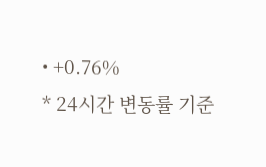• +0.76%
* 24시간 변동률 기준